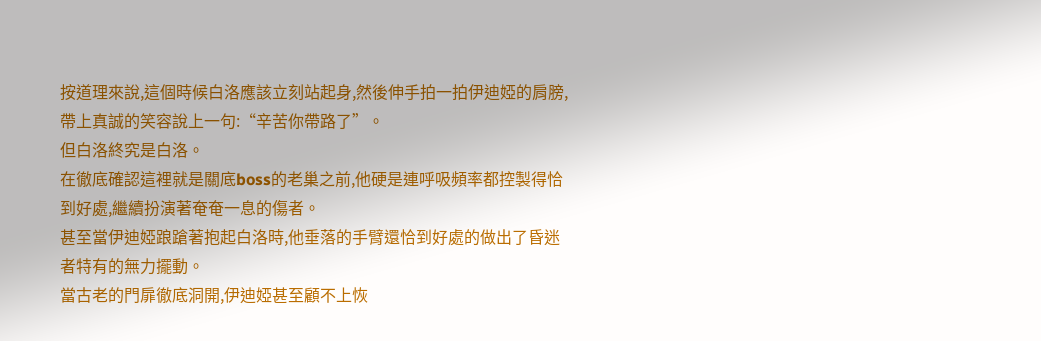按道理來說,這個時候白洛應該立刻站起身,然後伸手拍一拍伊迪婭的肩膀,帶上真誠的笑容說上一句:“辛苦你帶路了”。
但白洛終究是白洛。
在徹底確認這裡就是關底boss的老巢之前,他硬是連呼吸頻率都控製得恰到好處,繼續扮演著奄奄一息的傷者。
甚至當伊迪婭踉蹌著抱起白洛時,他垂落的手臂還恰到好處的做出了昏迷者特有的無力擺動。
當古老的門扉徹底洞開,伊迪婭甚至顧不上恢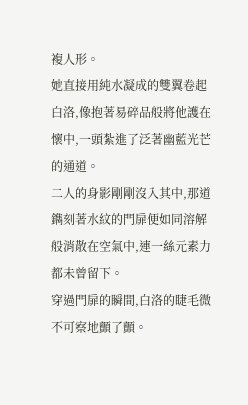複人形。
她直接用純水凝成的雙翼卷起白洛,像抱著易碎品般將他護在懷中,一頭紮進了泛著幽藍光芒的通道。
二人的身影剛剛沒入其中,那道鐫刻著水紋的門扉便如同溶解般消散在空氣中,連一絲元素力都未曾留下。
穿過門扉的瞬間,白洛的睫毛微不可察地顫了顫。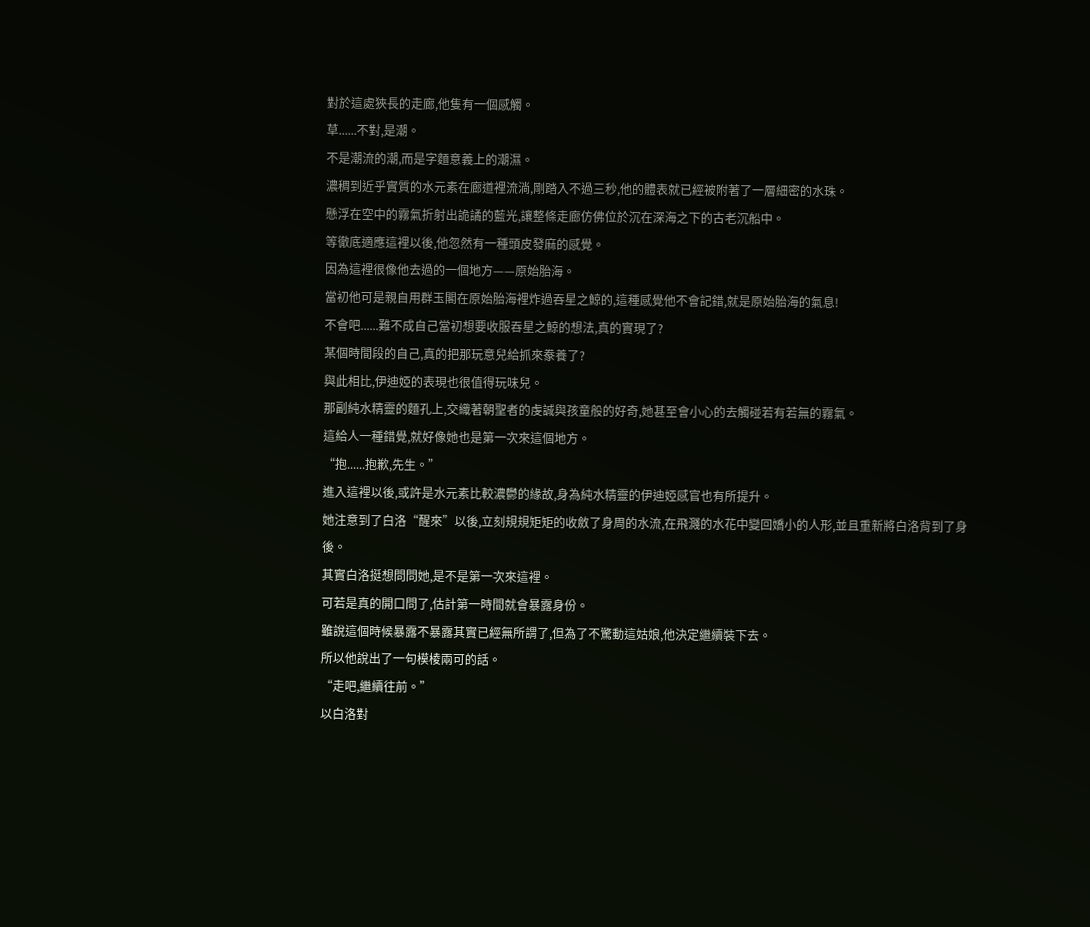對於這處狹長的走廊,他隻有一個感觸。
草......不對,是潮。
不是潮流的潮,而是字麵意義上的潮濕。
濃稠到近乎實質的水元素在廊道裡流淌,剛踏入不過三秒,他的體表就已經被附著了一層細密的水珠。
懸浮在空中的霧氣折射出詭譎的藍光,讓整條走廊仿佛位於沉在深海之下的古老沉船中。
等徹底適應這裡以後,他忽然有一種頭皮發麻的感覺。
因為這裡很像他去過的一個地方——原始胎海。
當初他可是親自用群玉閣在原始胎海裡炸過吞星之鯨的,這種感覺他不會記錯,就是原始胎海的氣息!
不會吧......難不成自己當初想要收服吞星之鯨的想法,真的實現了?
某個時間段的自己,真的把那玩意兒給抓來豢養了?
與此相比,伊迪婭的表現也很值得玩味兒。
那副純水精靈的麵孔上,交織著朝聖者的虔誠與孩童般的好奇,她甚至會小心的去觸碰若有若無的霧氣。
這給人一種錯覺,就好像她也是第一次來這個地方。
“抱......抱歉,先生。”
進入這裡以後,或許是水元素比較濃鬱的緣故,身為純水精靈的伊迪婭感官也有所提升。
她注意到了白洛“醒來”以後,立刻規規矩矩的收斂了身周的水流,在飛濺的水花中變回嬌小的人形,並且重新將白洛背到了身後。
其實白洛挺想問問她,是不是第一次來這裡。
可若是真的開口問了,估計第一時間就會暴露身份。
雖說這個時候暴露不暴露其實已經無所謂了,但為了不驚動這姑娘,他決定繼續裝下去。
所以他說出了一句模棱兩可的話。
“走吧,繼續往前。”
以白洛對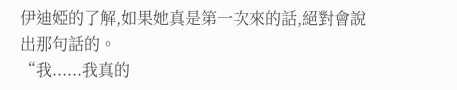伊迪婭的了解,如果她真是第一次來的話,絕對會說出那句話的。
“我......我真的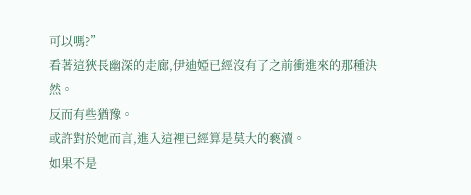可以嗎?”
看著這狹長幽深的走廊,伊迪婭已經沒有了之前衝進來的那種決然。
反而有些猶豫。
或許對於她而言,進入這裡已經算是莫大的褻瀆。
如果不是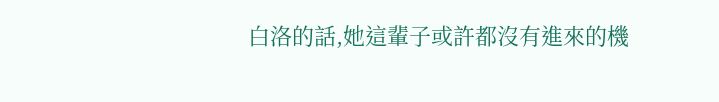白洛的話,她這輩子或許都沒有進來的機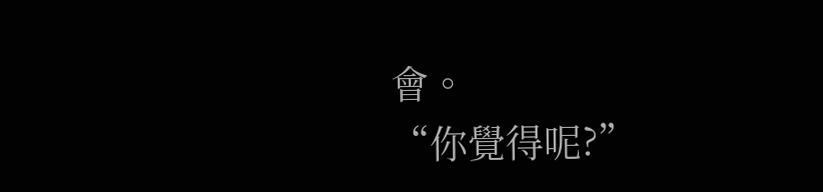會。
“你覺得呢?”